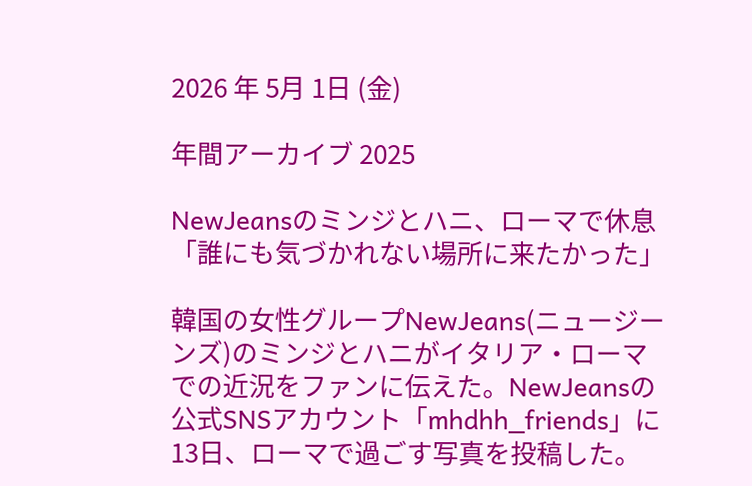2026 年 5月 1日 (金)

年間アーカイブ 2025

NewJeansのミンジとハニ、ローマで休息「誰にも気づかれない場所に来たかった」

韓国の女性グループNewJeans(ニュージーンズ)のミンジとハニがイタリア・ローマでの近況をファンに伝えた。NewJeansの公式SNSアカウント「mhdhh_friends」に13日、ローマで過ごす写真を投稿した。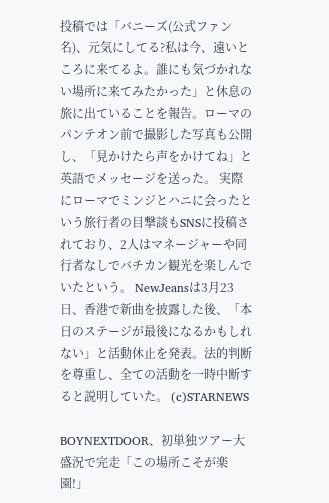投稿では「バニーズ(公式ファン名)、元気にしてる?私は今、遠いところに来てるよ。誰にも気づかれない場所に来てみたかった」と休息の旅に出ていることを報告。ローマのパンテオン前で撮影した写真も公開し、「見かけたら声をかけてね」と英語でメッセージを送った。 実際にローマでミンジとハニに会ったという旅行者の目撃談もSNSに投稿されており、2人はマネージャーや同行者なしでバチカン観光を楽しんでいたという。 NewJeansは3月23日、香港で新曲を披露した後、「本日のステージが最後になるかもしれない」と活動休止を発表。法的判断を尊重し、全ての活動を一時中断すると説明していた。 (c)STARNEWS

BOYNEXTDOOR、初単独ツアー大盛況で完走「この場所こそが楽園!」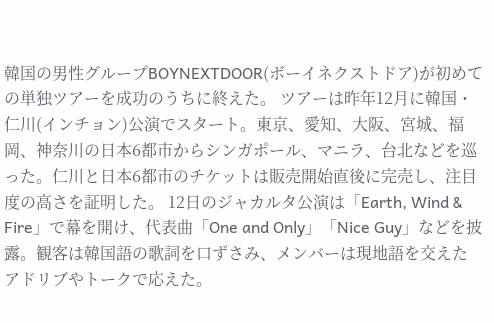韓国の男性グループBOYNEXTDOOR(ボーイネクストドア)が初めての単独ツアーを成功のうちに終えた。 ツアーは昨年12月に韓国・仁川(インチョン)公演でスタート。東京、愛知、大阪、宮城、福岡、神奈川の日本6都市からシンガポール、マニラ、台北などを巡った。仁川と日本6都市のチケットは販売開始直後に完売し、注目度の高さを証明した。 12日のジャカルタ公演は「Earth, Wind & Fire」で幕を開け、代表曲「One and Only」「Nice Guy」などを披露。観客は韓国語の歌詞を口ずさみ、メンバーは現地語を交えたアドリブやトークで応えた。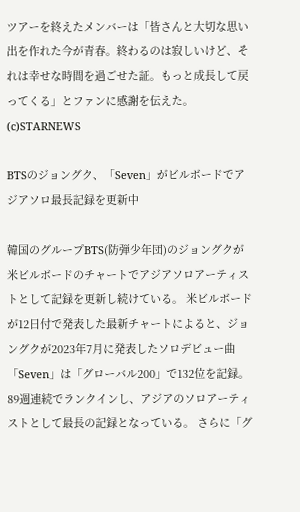ツアーを終えたメンバーは「皆さんと大切な思い出を作れた今が青春。終わるのは寂しいけど、それは幸せな時間を過ごせた証。もっと成長して戻ってくる」とファンに感謝を伝えた。 (c)STARNEWS

BTSのジョングク、「Seven」がビルボードでアジアソロ最長記録を更新中

韓国のグループBTS(防弾少年団)のジョングクが米ビルボードのチャートでアジアソロアーティストとして記録を更新し続けている。 米ビルボードが12日付で発表した最新チャートによると、ジョングクが2023年7月に発表したソロデビュー曲「Seven」は「グローバル200」で132位を記録。89週連続でランクインし、アジアのソロアーティストとして最長の記録となっている。 さらに「グ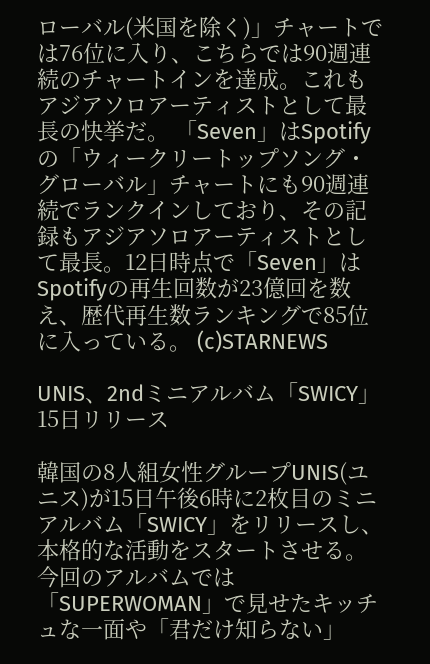ローバル(米国を除く)」チャートでは76位に入り、こちらでは90週連続のチャートインを達成。これもアジアソロアーティストとして最長の快挙だ。 「Seven」はSpotifyの「ウィークリートップソング・グローバル」チャートにも90週連続でランクインしており、その記録もアジアソロアーティストとして最長。12日時点で「Seven」はSpotifyの再生回数が23億回を数え、歴代再生数ランキングで85位に入っている。 (c)STARNEWS

UNIS、2ndミニアルバム「SWICY」15日リリース

韓国の8人組女性グループUNIS(ユニス)が15日午後6時に2枚目のミニアルバム「SWICY」をリリースし、本格的な活動をスタートさせる。 今回のアルバムでは「SUPERWOMAN」で見せたキッチュな一面や「君だけ知らない」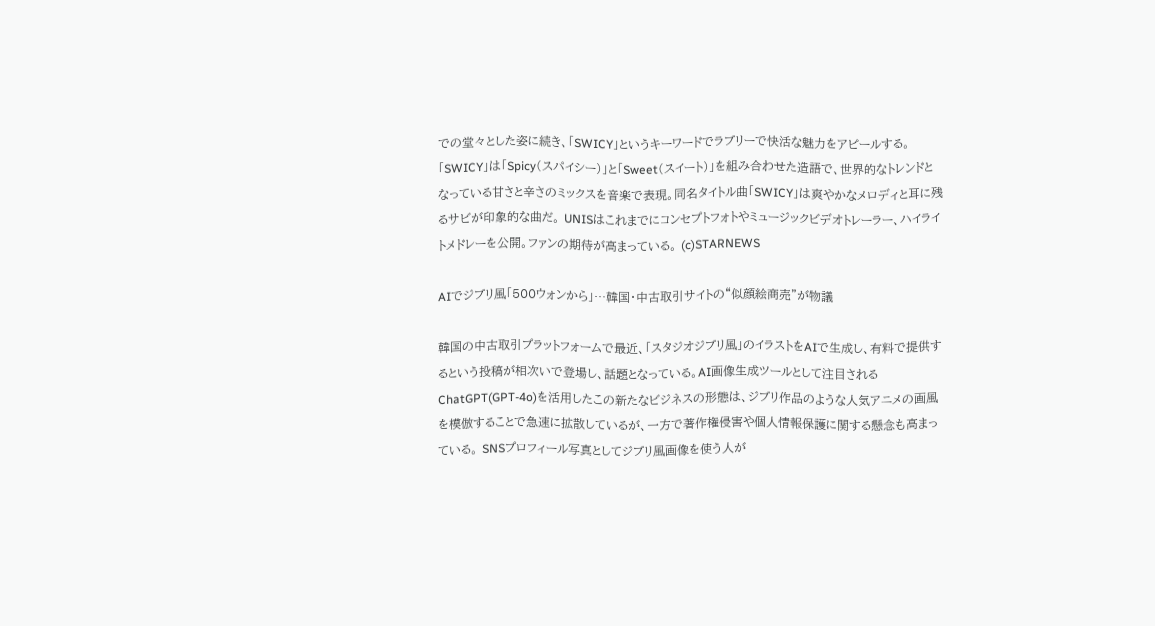での堂々とした姿に続き、「SWICY」というキーワードでラブリーで快活な魅力をアピールする。 「SWICY」は「Spicy(スパイシー)」と「Sweet(スイート)」を組み合わせた造語で、世界的なトレンドとなっている甘さと辛さのミックスを音楽で表現。同名タイトル曲「SWICY」は爽やかなメロディと耳に残るサビが印象的な曲だ。 UNISはこれまでにコンセプトフォトやミュージックビデオトレーラー、ハイライトメドレーを公開。ファンの期待が高まっている。 (c)STARNEWS

AIでジブリ風「500ウォンから」…韓国・中古取引サイトの“似顔絵商売”が物議

韓国の中古取引プラットフォームで最近、「スタジオジブリ風」のイラストをAIで生成し、有料で提供するという投稿が相次いで登場し、話題となっている。AI画像生成ツールとして注目されるChatGPT(GPT-4o)を活用したこの新たなビジネスの形態は、ジブリ作品のような人気アニメの画風を模倣することで急速に拡散しているが、一方で著作権侵害や個人情報保護に関する懸念も高まっている。 SNSプロフィール写真としてジブリ風画像を使う人が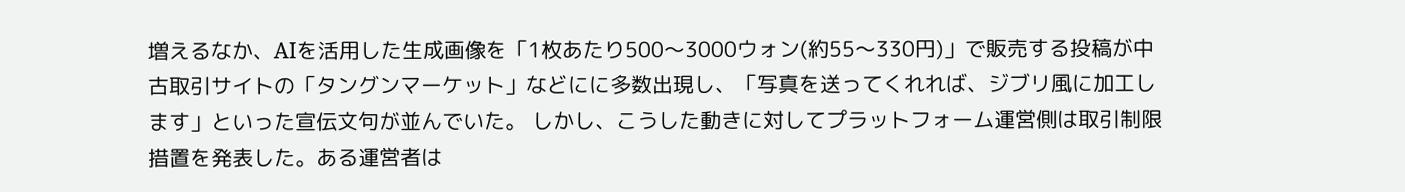増えるなか、AIを活用した生成画像を「1枚あたり500〜3000ウォン(約55〜330円)」で販売する投稿が中古取引サイトの「タングンマーケット」などにに多数出現し、「写真を送ってくれれば、ジブリ風に加工します」といった宣伝文句が並んでいた。 しかし、こうした動きに対してプラットフォーム運営側は取引制限措置を発表した。ある運営者は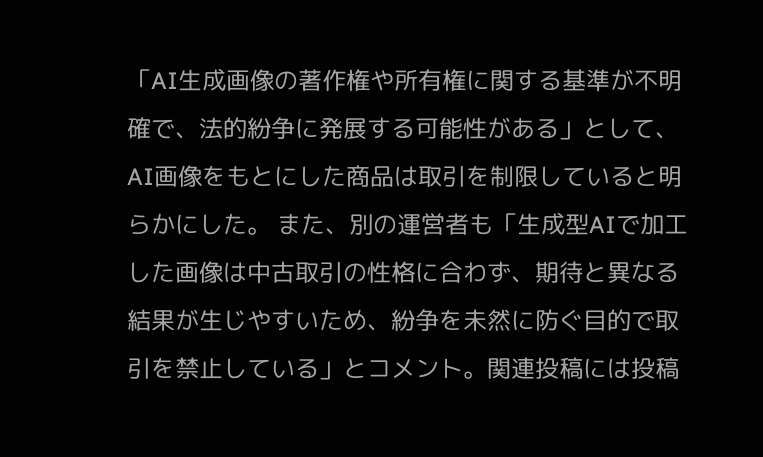「AI生成画像の著作権や所有権に関する基準が不明確で、法的紛争に発展する可能性がある」として、AI画像をもとにした商品は取引を制限していると明らかにした。 また、別の運営者も「生成型AIで加工した画像は中古取引の性格に合わず、期待と異なる結果が生じやすいため、紛争を未然に防ぐ目的で取引を禁止している」とコメント。関連投稿には投稿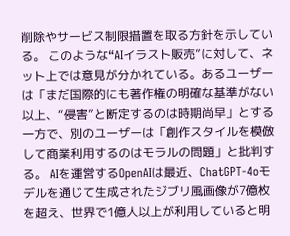削除やサービス制限措置を取る方針を示している。 このような“AIイラスト販売”に対して、ネット上では意見が分かれている。あるユーザーは「まだ国際的にも著作権の明確な基準がない以上、“侵害”と断定するのは時期尚早」とする一方で、別のユーザーは「創作スタイルを模倣して商業利用するのはモラルの問題」と批判する。 AIを運営するOpenAIは最近、ChatGPT-4oモデルを通じて生成されたジブリ風画像が7億枚を超え、世界で1億人以上が利用していると明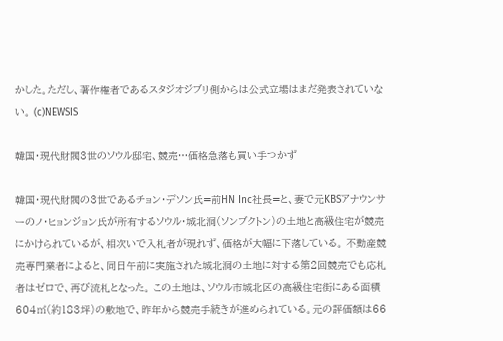かした。ただし、著作権者であるスタジオジブリ側からは公式立場はまだ発表されていない。 (c)NEWSIS

韓国・現代財閥3世のソウル邸宅、競売…価格急落も買い手つかず

韓国・現代財閥の3世であるチョン・デソン氏=前HN Inc社長=と、妻で元KBSアナウンサーのノ・ヒョンジョン氏が所有するソウル・城北洞(ソンブクトン)の土地と高級住宅が競売にかけられているが、相次いで入札者が現れず、価格が大幅に下落している。 不動産競売専門業者によると、同日午前に実施された城北洞の土地に対する第2回競売でも応札者はゼロで、再び流札となった。 この土地は、ソウル市城北区の高級住宅街にある面積604㎡(約183坪)の敷地で、昨年から競売手続きが進められている。元の評価額は66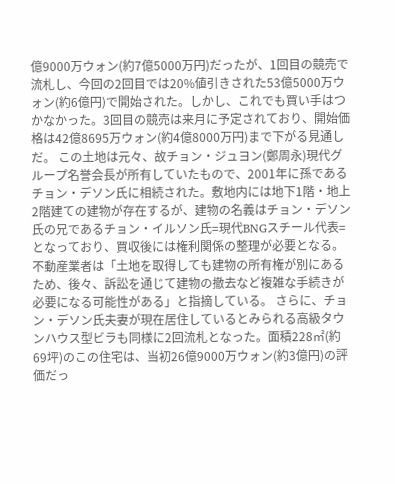億9000万ウォン(約7億5000万円)だったが、1回目の競売で流札し、今回の2回目では20%値引きされた53億5000万ウォン(約6億円)で開始された。しかし、これでも買い手はつかなかった。3回目の競売は来月に予定されており、開始価格は42億8695万ウォン(約4億8000万円)まで下がる見通しだ。 この土地は元々、故チョン・ジュヨン(鄭周永)現代グループ名誉会長が所有していたもので、2001年に孫であるチョン・デソン氏に相続された。敷地内には地下1階・地上2階建ての建物が存在するが、建物の名義はチョン・デソン氏の兄であるチョン・イルソン氏=現代BNGスチール代表=となっており、買収後には権利関係の整理が必要となる。 不動産業者は「土地を取得しても建物の所有権が別にあるため、後々、訴訟を通じて建物の撤去など複雑な手続きが必要になる可能性がある」と指摘している。 さらに、チョン・デソン氏夫妻が現在居住しているとみられる高級タウンハウス型ビラも同様に2回流札となった。面積228㎡(約69坪)のこの住宅は、当初26億9000万ウォン(約3億円)の評価だっ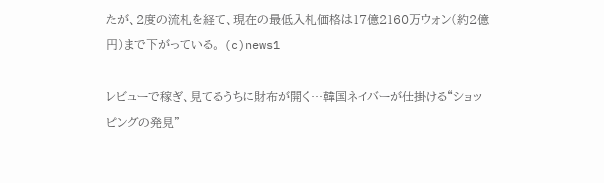たが、2度の流札を経て、現在の最低入札価格は17億2160万ウォン(約2億円)まで下がっている。 (c)news1

レビューで稼ぎ、見てるうちに財布が開く…韓国ネイバーが仕掛ける“ショッピングの発見”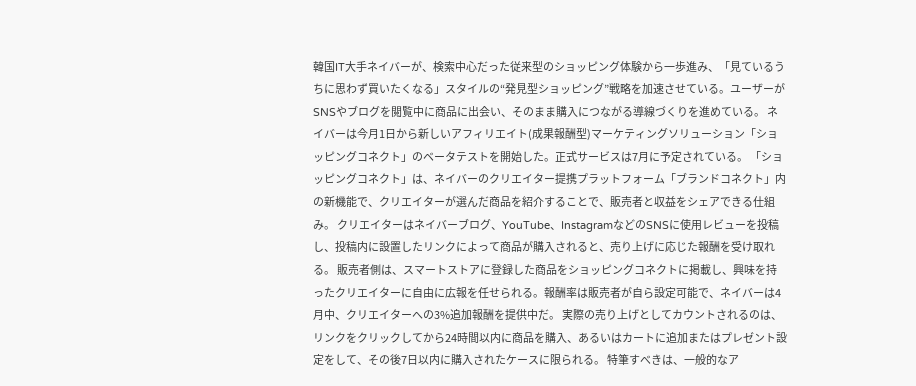韓国IT大手ネイバーが、検索中心だった従来型のショッピング体験から一歩進み、「見ているうちに思わず買いたくなる」スタイルの“発見型ショッピング”戦略を加速させている。ユーザーがSNSやブログを閲覧中に商品に出会い、そのまま購入につながる導線づくりを進めている。 ネイバーは今月1日から新しいアフィリエイト(成果報酬型)マーケティングソリューション「ショッピングコネクト」のベータテストを開始した。正式サービスは7月に予定されている。 「ショッピングコネクト」は、ネイバーのクリエイター提携プラットフォーム「ブランドコネクト」内の新機能で、クリエイターが選んだ商品を紹介することで、販売者と収益をシェアできる仕組み。 クリエイターはネイバーブログ、YouTube、InstagramなどのSNSに使用レビューを投稿し、投稿内に設置したリンクによって商品が購入されると、売り上げに応じた報酬を受け取れる。 販売者側は、スマートストアに登録した商品をショッピングコネクトに掲載し、興味を持ったクリエイターに自由に広報を任せられる。報酬率は販売者が自ら設定可能で、ネイバーは4月中、クリエイターへの3%追加報酬を提供中だ。 実際の売り上げとしてカウントされるのは、リンクをクリックしてから24時間以内に商品を購入、あるいはカートに追加またはプレゼント設定をして、その後7日以内に購入されたケースに限られる。 特筆すべきは、一般的なア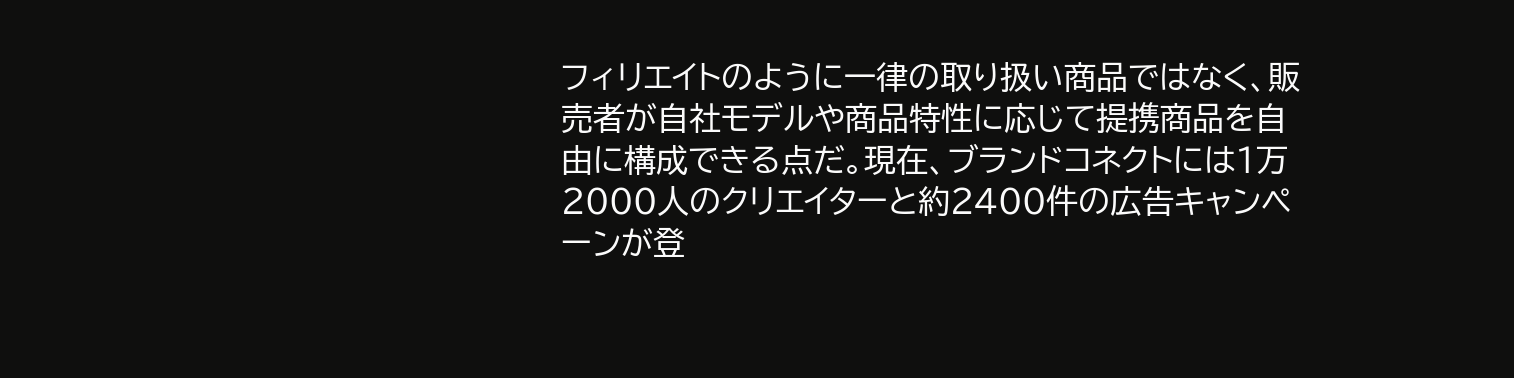フィリエイトのように一律の取り扱い商品ではなく、販売者が自社モデルや商品特性に応じて提携商品を自由に構成できる点だ。現在、ブランドコネクトには1万2000人のクリエイターと約2400件の広告キャンペーンが登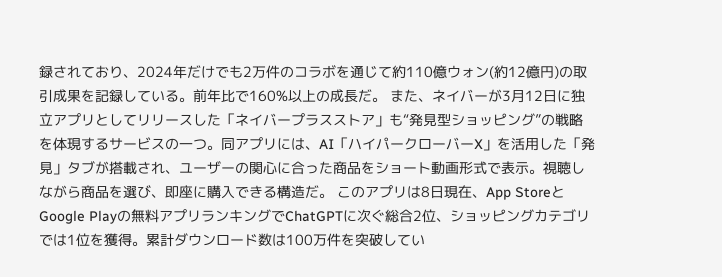録されており、2024年だけでも2万件のコラボを通じて約110億ウォン(約12億円)の取引成果を記録している。前年比で160%以上の成長だ。 また、ネイバーが3月12日に独立アプリとしてリリースした「ネイバープラスストア」も“発見型ショッピング”の戦略を体現するサービスの一つ。同アプリには、AI「ハイパークローバーX」を活用した「発見」タブが搭載され、ユーザーの関心に合った商品をショート動画形式で表示。視聴しながら商品を選び、即座に購入できる構造だ。 このアプリは8日現在、App StoreとGoogle Playの無料アプリランキングでChatGPTに次ぐ総合2位、ショッピングカテゴリでは1位を獲得。累計ダウンロード数は100万件を突破してい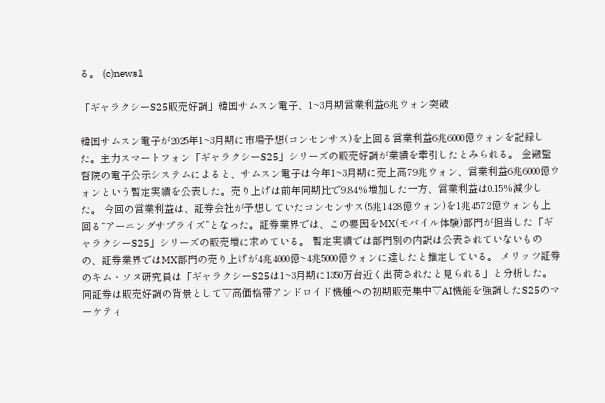る。 (c)news1

「ギャラクシーS25販売好調」韓国サムスン電子、1~3月期営業利益6兆ウォン突破

韓国サムスン電子が2025年1~3月期に市場予想(コンセンサス)を上回る営業利益6兆6000億ウォンを記録した。主力スマートフォン「ギャラクシーS25」シリーズの販売好調が業績を牽引したとみられる。 金融監督院の電子公示システムによると、サムスン電子は今年1~3月期に売上高79兆ウォン、営業利益6兆6000億ウォンという暫定実績を公表した。売り上げは前年同期比で9.84%増加した一方、営業利益は0.15%減少した。 今回の営業利益は、証券会社が予想していたコンセンサス(5兆1428億ウォン)を1兆4572億ウォンも上回る“アーニングサプライズ”となった。証券業界では、この要因をMX(モバイル体験)部門が担当した「ギャラクシーS25」シリーズの販売増に求めている。 暫定実績では部門別の内訳は公表されていないものの、証券業界ではMX部門の売り上げが4兆4000億~4兆5000億ウォンに達したと推定している。 メリッツ証券のキム・ソヌ研究員は「ギャラクシーS25は1~3月期に1350万台近く出荷されたと見られる」と分析した。 同証券は販売好調の背景として▽高価格帯アンドロイド機種への初期販売集中▽AI機能を強調したS25のマーケティ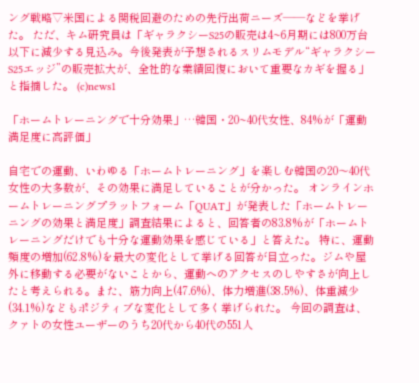ング戦略▽米国による関税回避のための先行出荷ニーズ――などを挙げた。 ただ、キム研究員は「ギャラクシーS25の販売は4~6月期には800万台以下に減少する見込み。今後発表が予想されるスリムモデル“ギャラクシーS25エッジ”の販売拡大が、全社的な業績回復において重要なカギを握る」と指摘した。 (c)news1

「ホームトレーニングで十分効果」…韓国・20~40代女性、84%が「運動満足度に高評価」

自宅での運動、いわゆる「ホームトレーニング」を楽しむ韓国の20〜40代女性の大多数が、その効果に満足していることが分かった。 オンラインホームトレーニングプラットフォーム「QUAT」が発表した「ホームトレーニングの効果と満足度」調査結果によると、回答者の83.8%が「ホームトレーニングだけでも十分な運動効果を感じている」と答えた。 特に、運動頻度の増加(62.8%)を最大の変化として挙げる回答が目立った。ジムや屋外に移動する必要がないことから、運動へのアクセスのしやすさが向上したと考えられる。また、筋力向上(47.6%)、体力増進(38.5%)、体重減少(34.1%)などもポジティブな変化として多く挙げられた。 今回の調査は、クァトの女性ユーザーのうち20代から40代の551人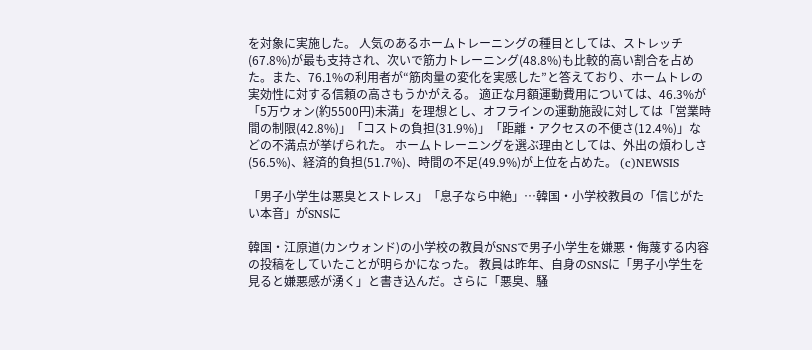を対象に実施した。 人気のあるホームトレーニングの種目としては、ストレッチ(67.8%)が最も支持され、次いで筋力トレーニング(48.8%)も比較的高い割合を占めた。また、76.1%の利用者が“筋肉量の変化を実感した”と答えており、ホームトレの実効性に対する信頼の高さもうかがえる。 適正な月額運動費用については、46.3%が「5万ウォン(約5500円)未満」を理想とし、オフラインの運動施設に対しては「営業時間の制限(42.8%)」「コストの負担(31.9%)」「距離・アクセスの不便さ(12.4%)」などの不満点が挙げられた。 ホームトレーニングを選ぶ理由としては、外出の煩わしさ(56.5%)、経済的負担(51.7%)、時間の不足(49.9%)が上位を占めた。 (c)NEWSIS

「男子小学生は悪臭とストレス」「息子なら中絶」…韓国・小学校教員の「信じがたい本音」がSNSに

韓国・江原道(カンウォンド)の小学校の教員がSNSで男子小学生を嫌悪・侮蔑する内容の投稿をしていたことが明らかになった。 教員は昨年、自身のSNSに「男子小学生を見ると嫌悪感が湧く」と書き込んだ。さらに「悪臭、騒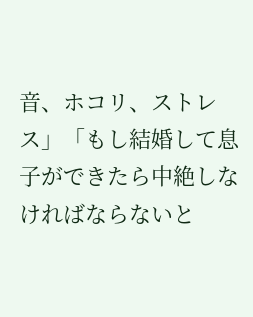音、ホコリ、ストレス」「もし結婚して息子ができたら中絶しなければならないと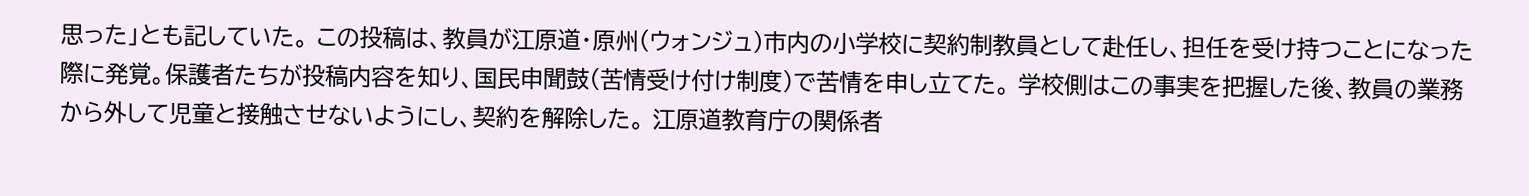思った」とも記していた。 この投稿は、教員が江原道・原州(ウォンジュ)市内の小学校に契約制教員として赴任し、担任を受け持つことになった際に発覚。保護者たちが投稿内容を知り、国民申聞鼓(苦情受け付け制度)で苦情を申し立てた。 学校側はこの事実を把握した後、教員の業務から外して児童と接触させないようにし、契約を解除した。 江原道教育庁の関係者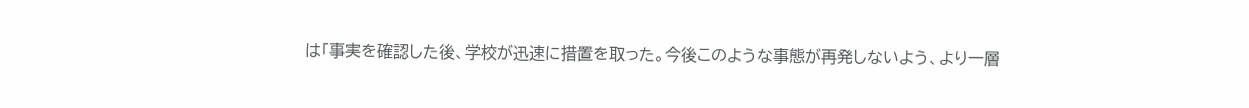は「事実を確認した後、学校が迅速に措置を取った。今後このような事態が再発しないよう、より一層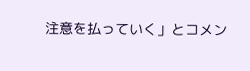注意を払っていく」とコメン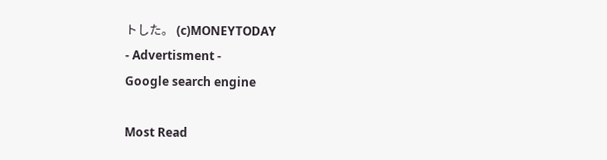トした。 (c)MONEYTODAY
- Advertisment -
Google search engine

Most Read